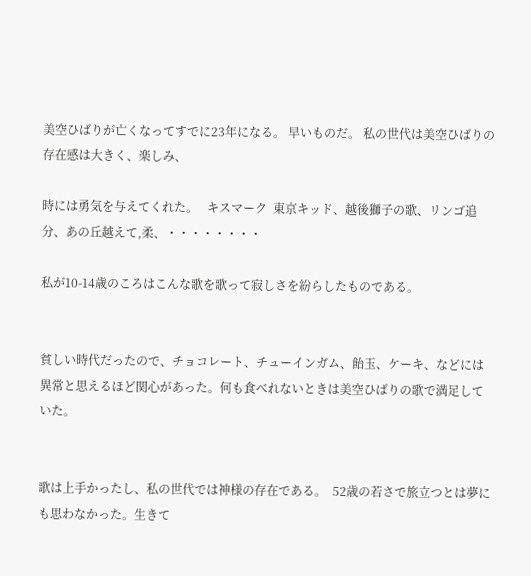美空ひばりが亡くなってすでに23年になる。 早いものだ。 私の世代は美空ひばりの存在感は大きく、楽しみ、

時には勇気を与えてくれた。   キスマーク  東京キッド、越後獅子の歌、リンゴ追分、あの丘越えて,柔、・・・・・・・・

私が10-14歳のころはこんな歌を歌って寂しさを紛らしたものである。


貧しい時代だったので、チョコレート、チューインガム、飴玉、ケーキ、などには異常と思えるほど関心があった。何も食べれないときは美空ひばりの歌で満足していた。


歌は上手かったし、私の世代では神様の存在である。  52歳の若さで旅立つとは夢にも思わなかった。生きて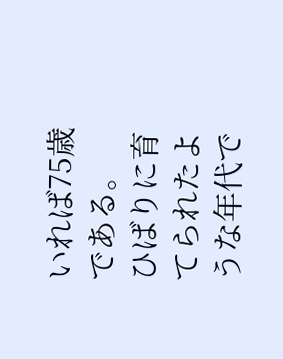いれば75歳である。   ひばりに育てられたような年代で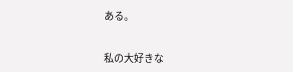ある。


私の大好きな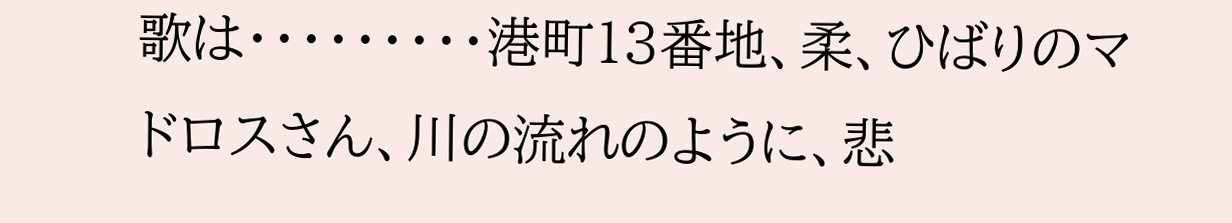歌は・・・・・・・・・港町13番地、柔、ひばりのマドロスさん、川の流れのように、悲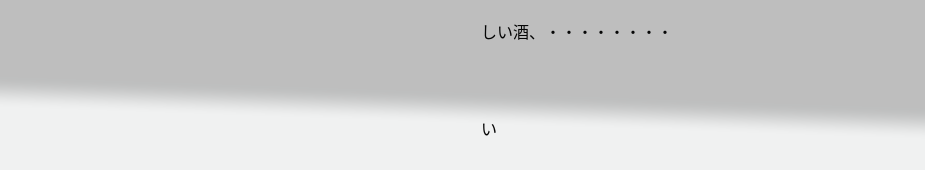しい酒、・・・・・・・・


い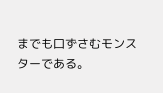までも口ずさむモンスターである。